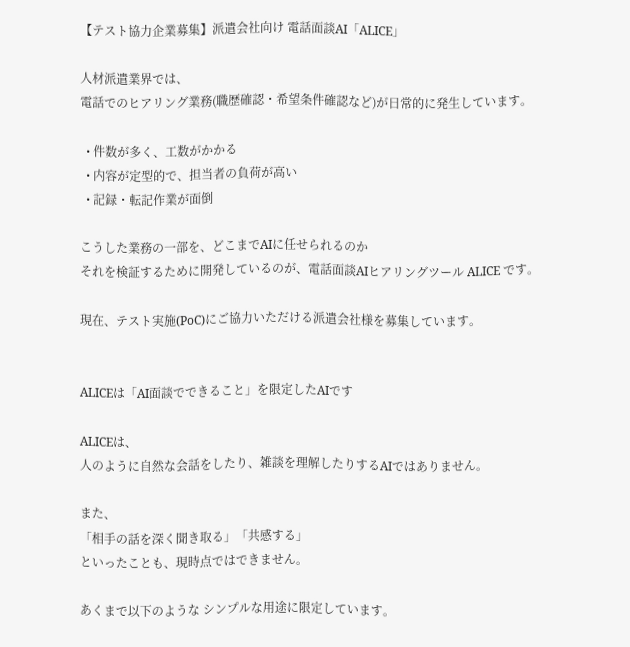【テスト協力企業募集】派遣会社向け 電話面談AI「ALICE」

人材派遣業界では、
電話でのヒアリング業務(職歴確認・希望条件確認など)が日常的に発生しています。

  • 件数が多く、工数がかかる
  • 内容が定型的で、担当者の負荷が高い
  • 記録・転記作業が面倒

こうした業務の一部を、どこまでAIに任せられるのか
それを検証するために開発しているのが、電話面談AIヒアリングツール ALICE です。

現在、テスト実施(PoC)にご協力いただける派遣会社様を募集しています。


ALICEは「AI面談でできること」を限定したAIです

ALICEは、
人のように自然な会話をしたり、雑談を理解したりするAIではありません。

また、
「相手の話を深く聞き取る」「共感する」
といったことも、現時点ではできません。

あくまで以下のような シンプルな用途に限定しています。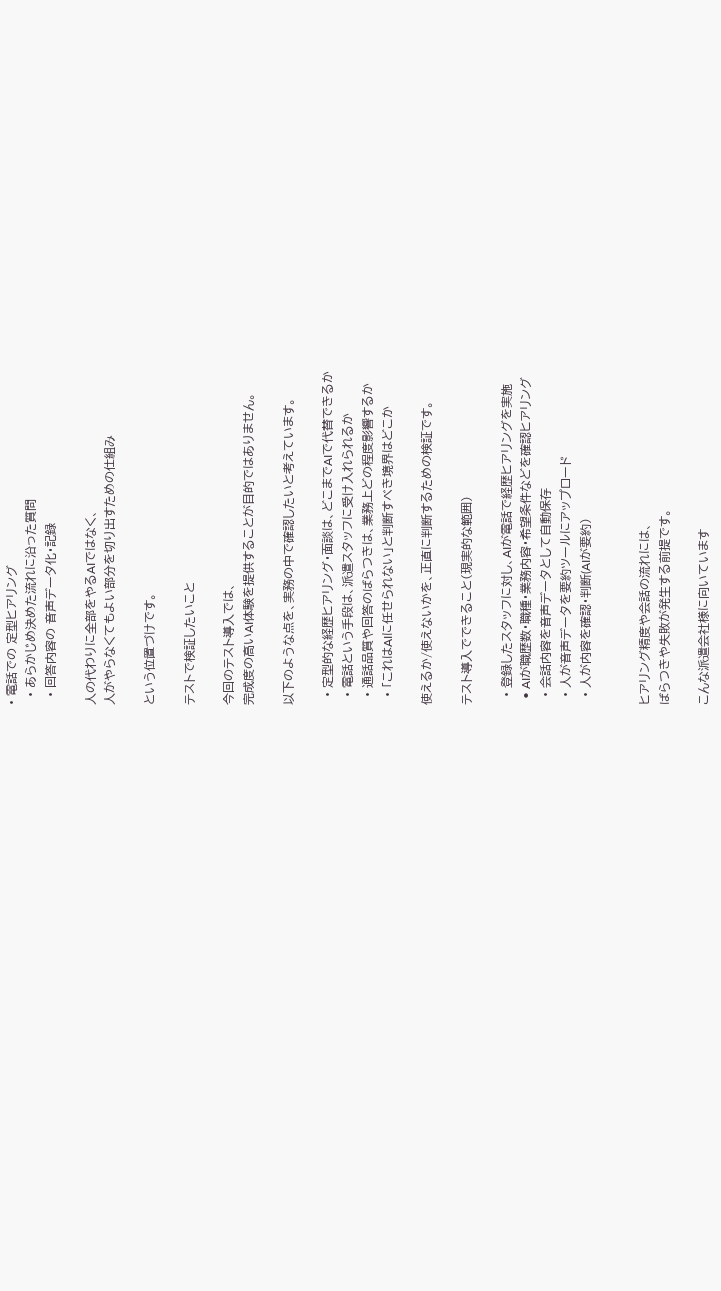• 電話での 定型ヒアリング
  • あらかじめ決めた流れに沿った質問
  • 回答内容の 音声データ化・記録

人の代わりに全部をやるAIではなく、
人がやらなくてもよい部分を切り出すための仕組み

という位置づけです。

テストで検証したいこと

今回のテスト導入では、
完成度の高いAI体験を提供することが目的ではありません。

以下のような点を、実務の中で確認したいと考えています。

  • 定型的な経歴ヒアリング・面談は、どこまでAIで代替できるか
  • 電話という手段は、派遣スタッフに受け入れられるか
  • 通話品質や回答のばらつきは、業務上どの程度影響するか
  • 「これはAIに任せられない」と判断すべき境界はどこか

使えるか/使えないかを、正直に判断するための検証です。

テスト導入でできること(現実的な範囲)

  • 登録したスタッフに対し、AIが電話で経歴ヒアリングを実施
  • AIが職歴数・職種・業務内容・希望条件などを確認ヒアリング
  • 会話内容を音声データとして自動保存
  • 人が音声データを要約ツールにアップロード
  • 人が内容を確認・判断(AIが要約)


ヒアリング精度や会話の流れには、
ばらつきや失敗が発生する前提です。

こんな派遣会社様に向いています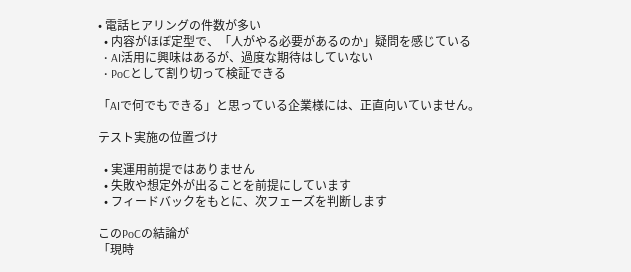• 電話ヒアリングの件数が多い
  • 内容がほぼ定型で、「人がやる必要があるのか」疑問を感じている
  • AI活用に興味はあるが、過度な期待はしていない
  • PoCとして割り切って検証できる

「AIで何でもできる」と思っている企業様には、正直向いていません。

テスト実施の位置づけ

  • 実運用前提ではありません
  • 失敗や想定外が出ることを前提にしています
  • フィードバックをもとに、次フェーズを判断します

このPoCの結論が
「現時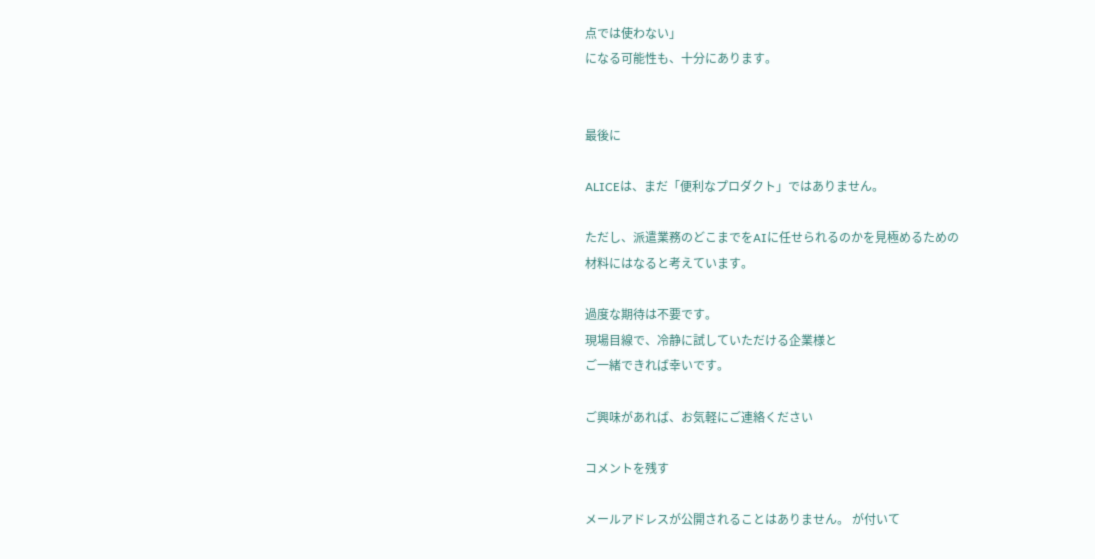点では使わない」
になる可能性も、十分にあります。


最後に

ALICEは、まだ「便利なプロダクト」ではありません。

ただし、派遣業務のどこまでをAIに任せられるのかを見極めるための
材料にはなると考えています。

過度な期待は不要です。
現場目線で、冷静に試していただける企業様と
ご一緒できれば幸いです。

ご興味があれば、お気軽にご連絡ください

コメントを残す

メールアドレスが公開されることはありません。 が付いて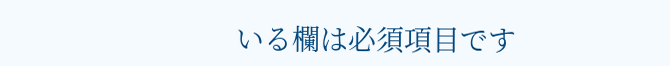いる欄は必須項目です